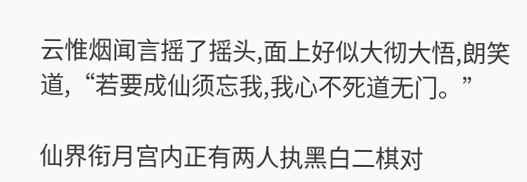云惟烟闻言摇了摇头,面上好似大彻大悟,朗笑道,“若要成仙须忘我,我心不死道无门。”

仙界衔月宫内正有两人执黑白二棋对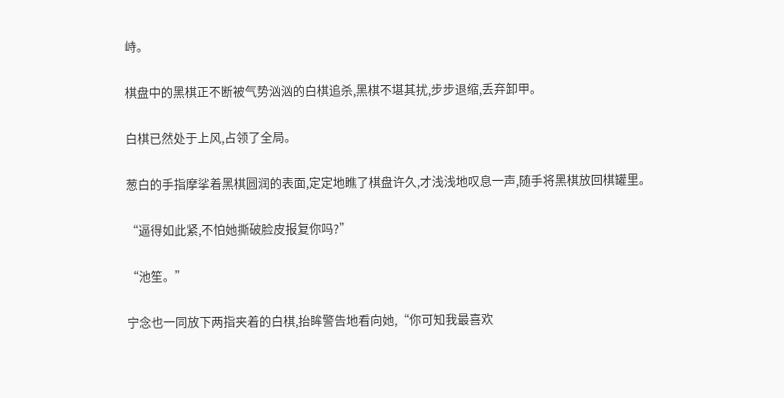峙。

棋盘中的黑棋正不断被气势汹汹的白棋追杀,黑棋不堪其扰,步步退缩,丢弃卸甲。

白棋已然处于上风,占领了全局。

葱白的手指摩挲着黑棋圆润的表面,定定地瞧了棋盘许久,才浅浅地叹息一声,随手将黑棋放回棋罐里。

“逼得如此紧,不怕她撕破脸皮报复你吗?”

“池笙。”

宁念也一同放下两指夹着的白棋,抬眸警告地看向她,“你可知我最喜欢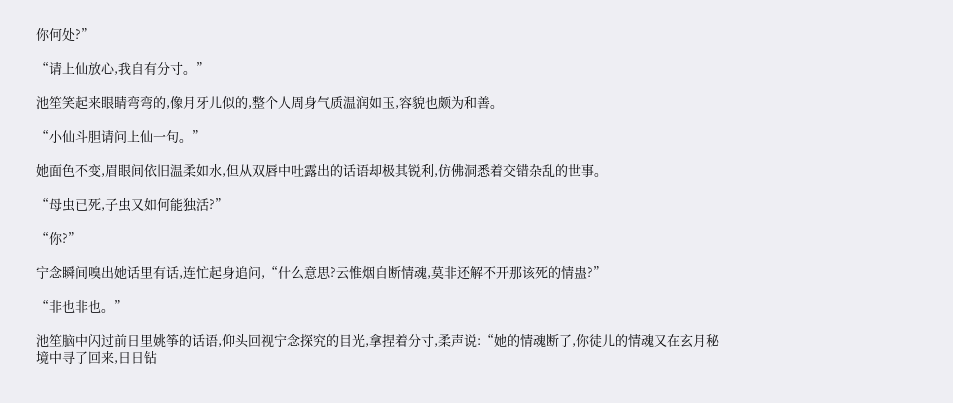你何处?”

“请上仙放心,我自有分寸。”

池笙笑起来眼睛弯弯的,像月牙儿似的,整个人周身气质温润如玉,容貌也颇为和善。

“小仙斗胆请问上仙一句。”

她面色不变,眉眼间依旧温柔如水,但从双唇中吐露出的话语却极其锐利,仿佛洞悉着交错杂乱的世事。

“母虫已死,子虫又如何能独活?”

“你?”

宁念瞬间嗅出她话里有话,连忙起身追问,“什么意思?云惟烟自断情魂,莫非还解不开那该死的情蛊?”

“非也非也。”

池笙脑中闪过前日里姚筝的话语,仰头回视宁念探究的目光,拿捏着分寸,柔声说:“她的情魂断了,你徒儿的情魂又在玄月秘境中寻了回来,日日钻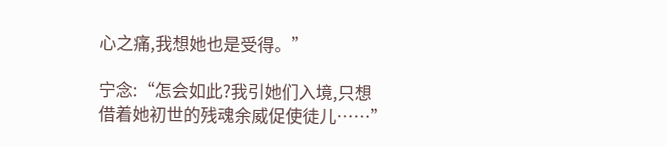心之痛,我想她也是受得。”

宁念:“怎会如此?我引她们入境,只想借着她初世的残魂余威促使徒儿……”